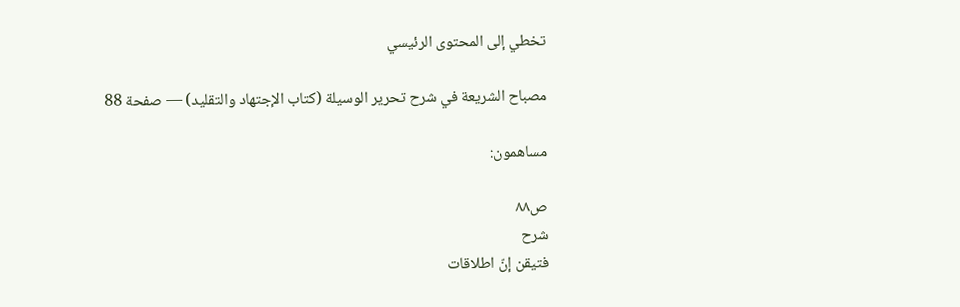تخطي إلى المحتوى الرئيسي

مصباح الشريعة في شرح تحرير الوسيلة (كتاب الإجتهاد والتقليد) — صفحة 88

مساهمون:

ص٨٨
شرح
فتيقن إنّ اطلاقات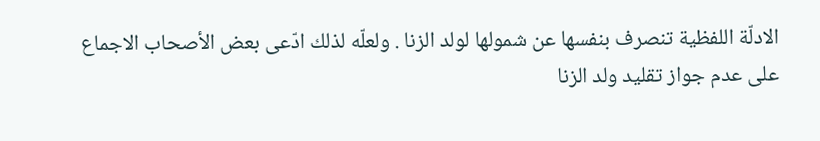الادلّة اللفظية تنصرف بنفسها عن شمولها لولد الزنا . ولعلّه لذلك ادّعى بعض الأصحاب الاجماع على عدم جواز تقليد ولد الزنا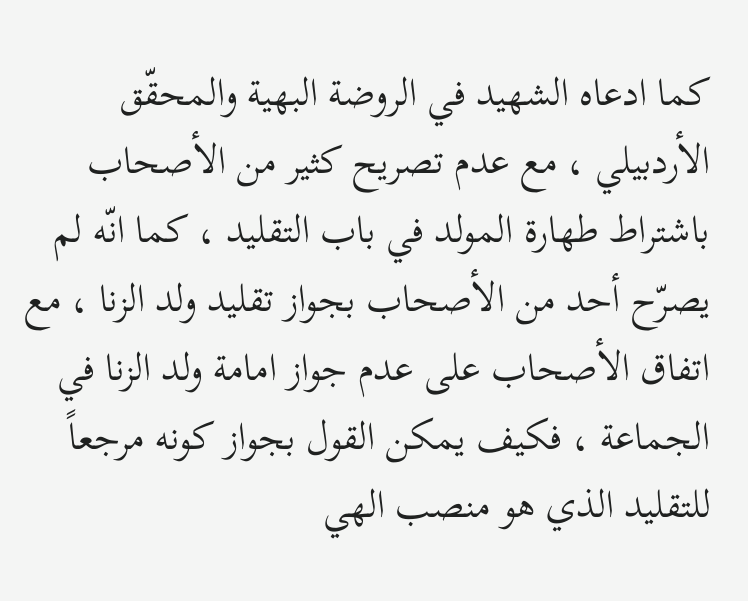كما ادعاه الشهيد في الروضة البهية والمحقّق الأردبيلي ، مع عدم تصريح كثير من الأصحاب باشتراط طهارة المولد في باب التقليد ، كما انّه لم يصرّح أحد من الأصحاب بجواز تقليد ولد الزنا ، مع اتفاق الأصحاب على عدم جواز امامة ولد الزنا في الجماعة ، فكيف يمكن القول بجواز كونه مرجعاً للتقليد الذي هو منصب الهي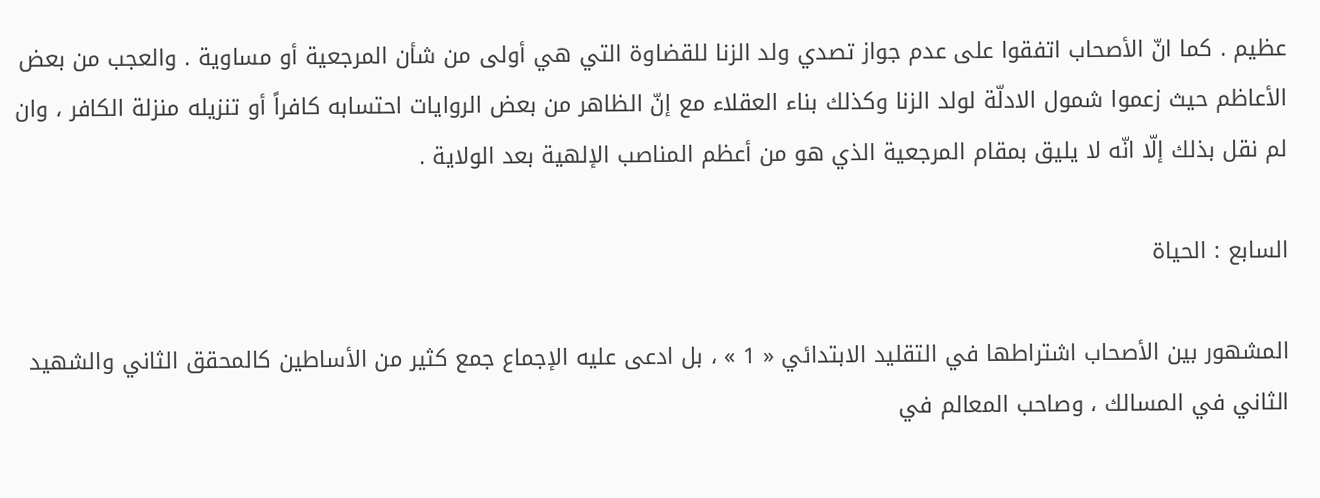عظيم . كما انّ الأصحاب اتفقوا على عدم جواز تصدي ولد الزنا للقضاوة التي هي أولى من شأن المرجعية أو مساوية . والعجب من بعض الأعاظم حيث زعموا شمول الادلّة لولد الزنا وكذلك بناء العقلاء مع إنّ الظاهر من بعض الروايات احتسابه كافراً أو تنزيله منزلة الكافر ، وان لم نقل بذلك إلّا انّه لا يليق بمقام المرجعية الذي هو من أعظم المناصب الإلهية بعد الولاية .

السابع : الحياة

المشهور بين الأصحاب اشتراطها في التقليد الابتدائي « 1 » ، بل ادعى عليه الإجماع جمع كثير من الأساطين كالمحقق الثاني والشهيد الثاني في المسالك ، وصاحب المعالم في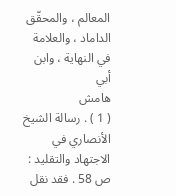المعالم ، والمحقّق الداماد ، والعلامة في النهاية ، وابن أبي
هامش
( 1 ) . رسالة الشيخ الأنصاري في الاجتهاد والتقليد : ص 58 . فقد نقل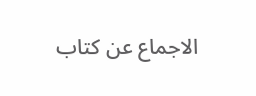الاجماع عن كتاب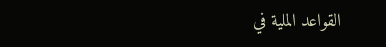القواعد الملية في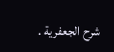شرح الجعفرية .